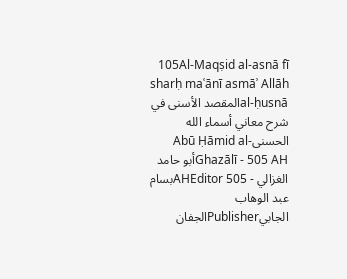105Al-Maqṣid al-asnā fī sharḥ maʿānī asmāʾ Allāh al-ḥusnāالمقصد الأسنى في شرح معاني أسماء الله الحسنىAbū Ḥāmid al-Ghazālī - 505 AHأبو حامد الغزالي - 505 AHEditorبسام عبد الوهاب الجابيPublisherالجفان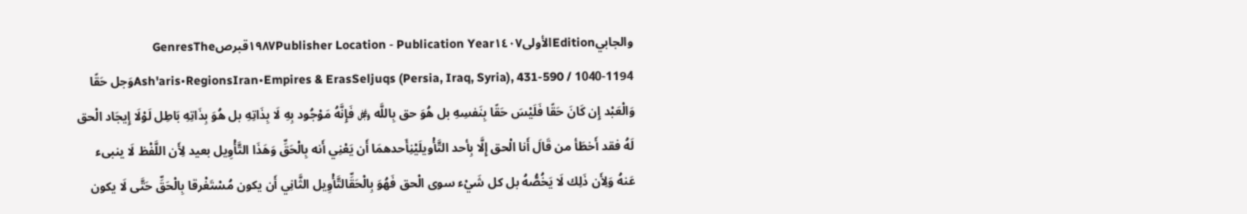والجابيEditionالأولىPublication Year١٤٠٧ - ١٩٨٧Publisher LocationقبرصGenresThe Ash'aris•RegionsIran•Empires & ErasSeljuqs (Persia, Iraq, Syria), 431-590 / 1040-1194وَجل حَقًا وَالْعَبْد إِن كَانَ حَقًا فَلَيْسَ حَقًا بِنَفسِهِ بل هُوَ حق بِاللَّه ﷿ فَإِنَّهُ مَوْجُود بِهِ لَا بِذَاتِهِ بل هُوَ بِذَاتِهِ بَاطِل لَوْلَا إِيجَاد الْحق لَهُ فقد أَخطَأ من قَالَ أَنا الْحق إِلَّا بِأحد التَّأْويلَيْنِأَحدهمَا أَن يَعْنِي أَنه بِالْحَقِّ وَهَذَا التَّأْوِيل بعيد لِأَن اللَّفْظ لَا ينبىء عَنهُ وَلِأَن ذَلِك لَا يَخُصُّهُ بل كل شَيْء سوى الْحق فَهُوَ بِالْحَقِّالتَّأْوِيل الثَّانِي أَن يكون مُسْتَغْرقا بِالْحَقِّ حَتَّى لَا يكون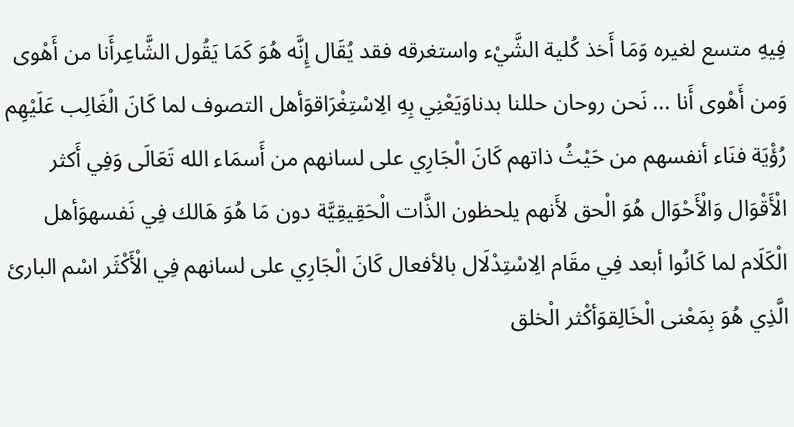فِيهِ متسع لغيره وَمَا أَخذ كُلية الشَّيْء واستغرقه فقد يُقَال إِنَّه هُوَ كَمَا يَقُول الشَّاعِرأَنا من أَهْوى وَمن أَهْوى أَنا ... نَحن روحان حللنا بدناوَيَعْنِي بِهِ الِاسْتِغْرَاقوَأهل التصوف لما كَانَ الْغَالِب عَلَيْهِم رُؤْيَة فنَاء أنفسهم من حَيْثُ ذاتهم كَانَ الْجَارِي على لسانهم من أَسمَاء الله تَعَالَى وَفِي أَكثر الْأَقْوَال وَالْأَحْوَال هُوَ الْحق لأَنهم يلحظون الذَّات الْحَقِيقِيَّة دون مَا هُوَ هَالك فِي نَفسهوَأهل الْكَلَام لما كَانُوا أبعد فِي مقَام الِاسْتِدْلَال بالأفعال كَانَ الْجَارِي على لسانهم فِي الْأَكْثَر اسْم البارئ الَّذِي هُوَ بِمَعْنى الْخَالِقوَأكْثر الْخلق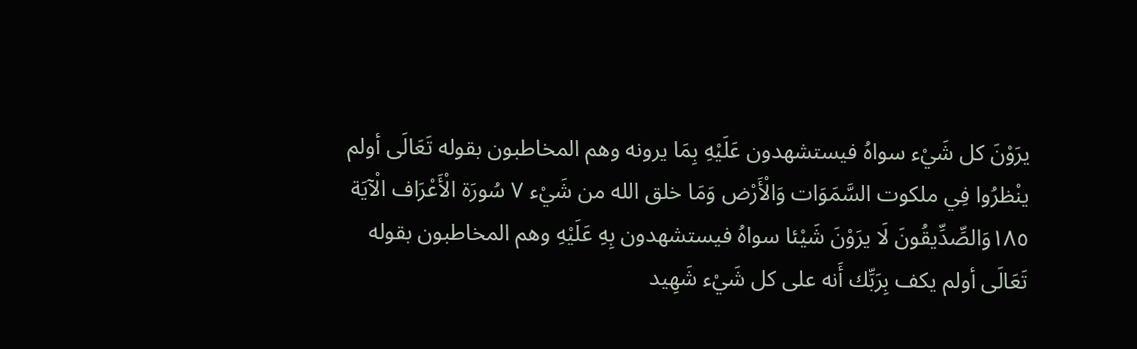يرَوْنَ كل شَيْء سواهُ فيستشهدون عَلَيْهِ بِمَا يرونه وهم المخاطبون بقوله تَعَالَى أولم ينْظرُوا فِي ملكوت السَّمَوَات وَالْأَرْض وَمَا خلق الله من شَيْء ٧ سُورَة الْأَعْرَاف الْآيَة ١٨٥وَالصِّدِّيقُونَ لَا يرَوْنَ شَيْئا سواهُ فيستشهدون بِهِ عَلَيْهِ وهم المخاطبون بقوله تَعَالَى أولم يكف بِرَبِّك أَنه على كل شَيْء شَهِيد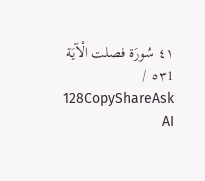٤١ سُورَة فصلت الْآيَة ٥٣1 / 128CopyShareAsk AI